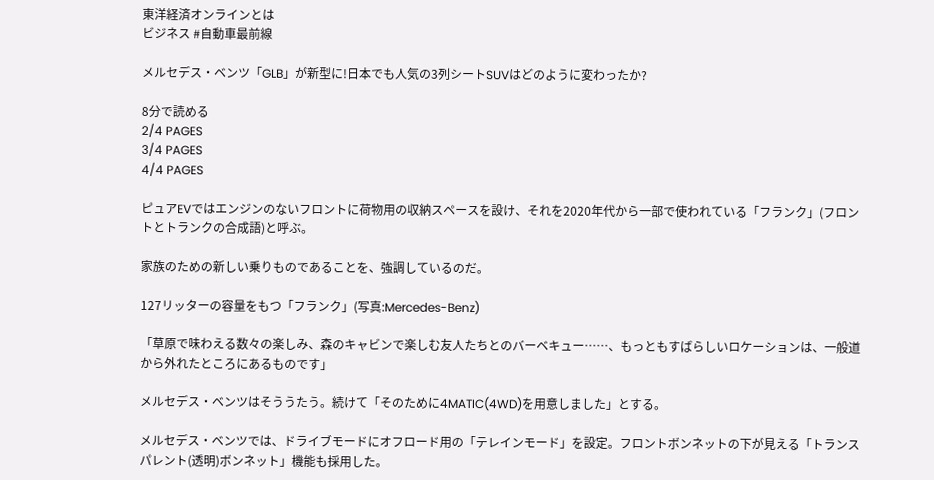東洋経済オンラインとは
ビジネス #自動車最前線

メルセデス・ベンツ「GLB」が新型に!日本でも人気の3列シートSUVはどのように変わったか?

8分で読める
2/4 PAGES
3/4 PAGES
4/4 PAGES

ピュアEVではエンジンのないフロントに荷物用の収納スペースを設け、それを2020年代から一部で使われている「フランク」(フロントとトランクの合成語)と呼ぶ。

家族のための新しい乗りものであることを、強調しているのだ。

127リッターの容量をもつ「フランク」(写真:Mercedes-Benz)

「草原で味わえる数々の楽しみ、森のキャビンで楽しむ友人たちとのバーベキュー……、もっともすばらしいロケーションは、一般道から外れたところにあるものです」

メルセデス・ベンツはそううたう。続けて「そのために4MATIC(4WD)を用意しました」とする。

メルセデス・ベンツでは、ドライブモードにオフロード用の「テレインモード」を設定。フロントボンネットの下が見える「トランスパレント(透明)ボンネット」機能も採用した。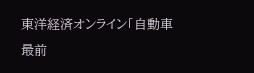東洋経済オンライン「自動車最前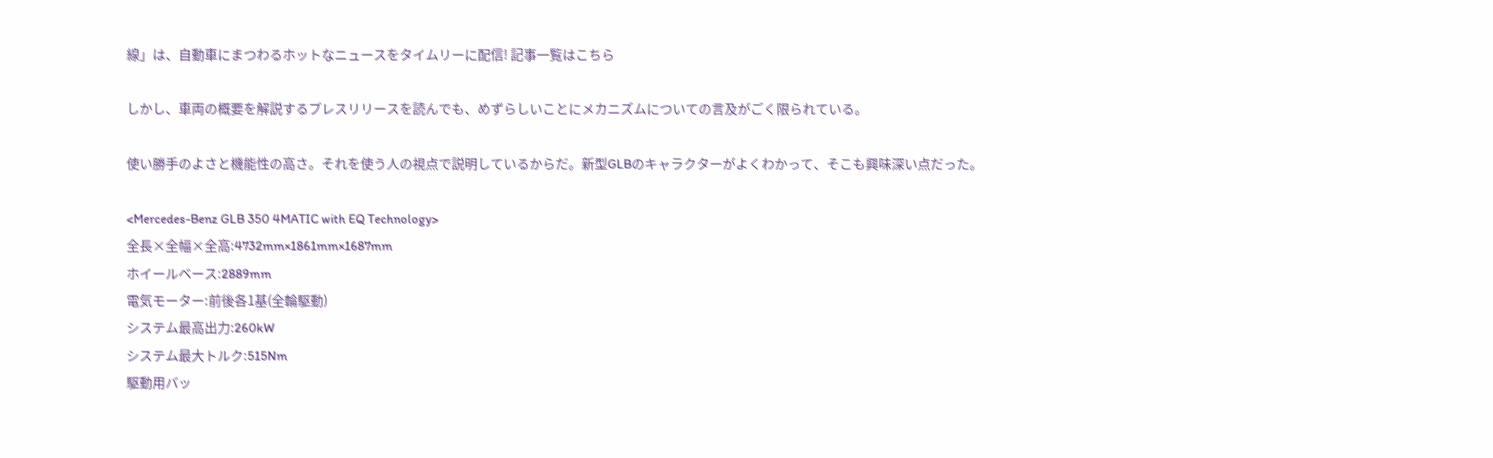線」は、自動車にまつわるホットなニュースをタイムリーに配信! 記事一覧はこちら

しかし、車両の概要を解説するプレスリリースを読んでも、めずらしいことにメカニズムについての言及がごく限られている。

使い勝手のよさと機能性の高さ。それを使う人の視点で説明しているからだ。新型GLBのキャラクターがよくわかって、そこも興味深い点だった。

<Mercedes-Benz GLB 350 4MATIC with EQ Technology>
全長×全幅×全高:4732mm×1861mm×1687mm
ホイールベース:2889mm
電気モーター:前後各1基(全輪駆動)
システム最高出力:260kW
システム最大トルク:515Nm
駆動用バッ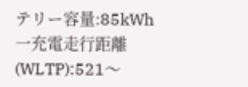テリー容量:85kWh
一充電走行距離(WLTP):521〜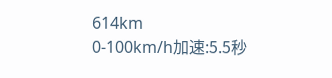614km
0-100km/h加速:5.5秒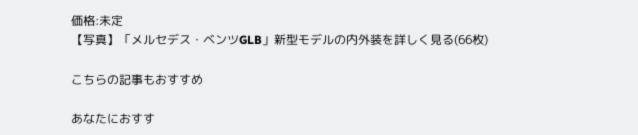価格:未定
【写真】「メルセデス・ベンツGLB」新型モデルの内外装を詳しく見る(66枚)

こちらの記事もおすすめ

あなたにおすす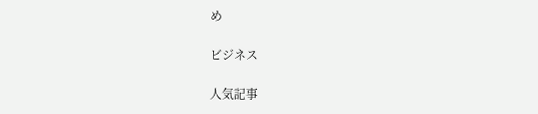め

ビジネス

人気記事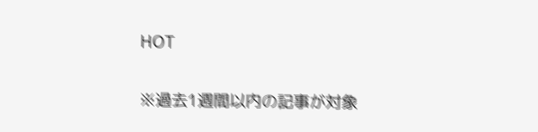HOT

※過去1週間以内の記事が対象